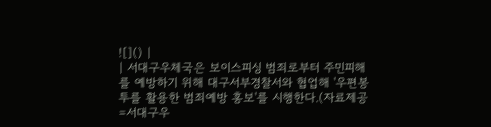![]() |
| 서대구우체국은 보이스피싱 범죄로부터 주민피해를 예방하기 위해 대구서부경찰서와 협업해 '우편봉투를 활용한 범죄예방 홍보'를 시행한다.(자료제공=서대구우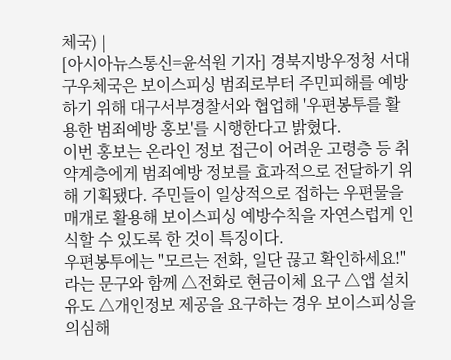체국) |
[아시아뉴스통신=윤석원 기자] 경북지방우정청 서대구우체국은 보이스피싱 범죄로부터 주민피해를 예방하기 위해 대구서부경찰서와 협업해 '우편봉투를 활용한 범죄예방 홍보'를 시행한다고 밝혔다.
이번 홍보는 온라인 정보 접근이 어려운 고령층 등 취약계층에게 범죄예방 정보를 효과적으로 전달하기 위해 기획됐다. 주민들이 일상적으로 접하는 우편물을 매개로 활용해 보이스피싱 예방수칙을 자연스럽게 인식할 수 있도록 한 것이 특징이다.
우편봉투에는 "모르는 전화, 일단 끊고 확인하세요!"라는 문구와 함께 △전화로 현금이체 요구 △앱 설치 유도 △개인정보 제공을 요구하는 경우 보이스피싱을 의심해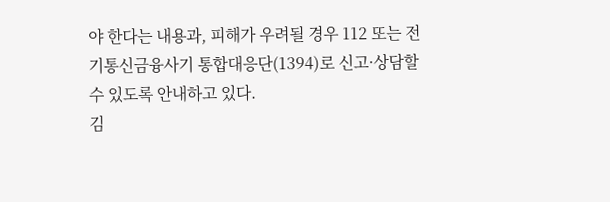야 한다는 내용과, 피해가 우려될 경우 112 또는 전기통신금융사기 통합대응단(1394)로 신고·상담할 수 있도록 안내하고 있다.
김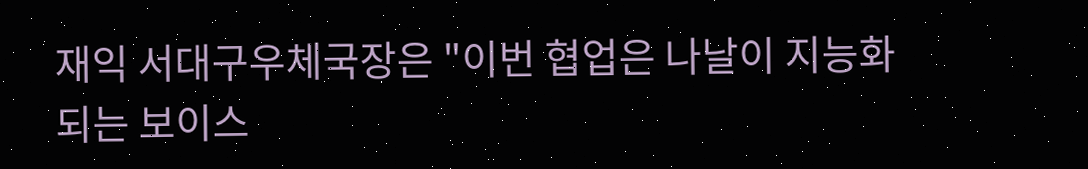재익 서대구우체국장은 "이번 협업은 나날이 지능화되는 보이스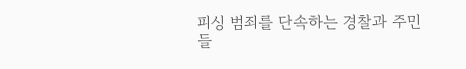피싱 범죄를 단속하는 경찰과 주민들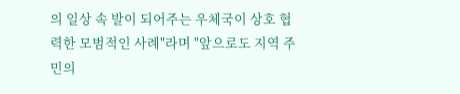의 일상 속 발이 되어주는 우체국이 상호 협력한 모범적인 사례"라며 "앞으로도 지역 주민의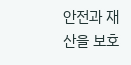안전과 재산을 보호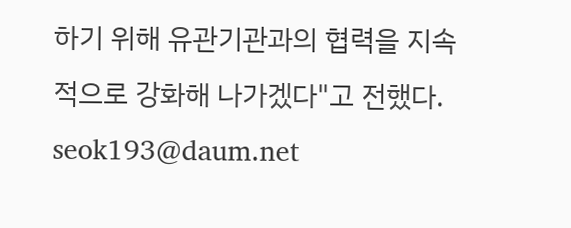하기 위해 유관기관과의 협력을 지속적으로 강화해 나가겠다"고 전했다.
seok193@daum.net